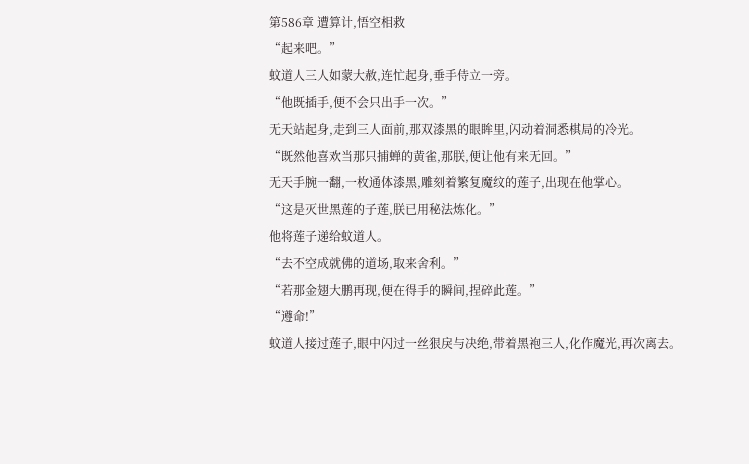第586章 遭算计,悟空相救
“起来吧。”
蚊道人三人如蒙大赦,连忙起身,垂手侍立一旁。
“他既插手,便不会只出手一次。”
无天站起身,走到三人面前,那双漆黑的眼眸里,闪动着洞悉棋局的冷光。
“既然他喜欢当那只捕蝉的黄雀,那朕,便让他有来无回。”
无天手腕一翻,一枚通体漆黑,雕刻着繁复魔纹的莲子,出现在他掌心。
“这是灭世黑莲的子莲,朕已用秘法炼化。”
他将莲子递给蚊道人。
“去不空成就佛的道场,取来舍利。”
“若那金翅大鹏再现,便在得手的瞬间,捏碎此莲。”
“遵命!”
蚊道人接过莲子,眼中闪过一丝狠戾与决绝,带着黑袍三人,化作魔光,再次离去。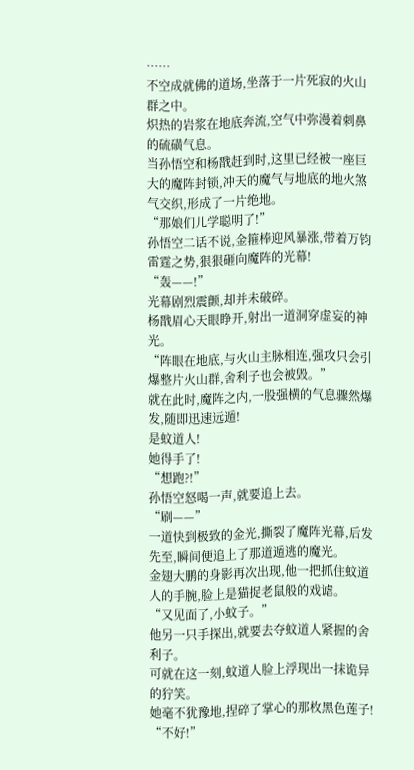……
不空成就佛的道场,坐落于一片死寂的火山群之中。
炽热的岩浆在地底奔流,空气中弥漫着刺鼻的硫磺气息。
当孙悟空和杨戬赶到时,这里已经被一座巨大的魔阵封锁,冲天的魔气与地底的地火煞气交织,形成了一片绝地。
“那娘们儿学聪明了!”
孙悟空二话不说,金箍棒迎风暴涨,带着万钧雷霆之势,狠狠砸向魔阵的光幕!
“轰——!”
光幕剧烈震颤,却并未破碎。
杨戬眉心天眼睁开,射出一道洞穿虚妄的神光。
“阵眼在地底,与火山主脉相连,强攻只会引爆整片火山群,舍利子也会被毁。”
就在此时,魔阵之内,一股强横的气息骤然爆发,随即迅速远遁!
是蚊道人!
她得手了!
“想跑?!”
孙悟空怒喝一声,就要追上去。
“刷——”
一道快到极致的金光,撕裂了魔阵光幕,后发先至,瞬间便追上了那道遁逃的魔光。
金翅大鹏的身影再次出现,他一把抓住蚊道人的手腕,脸上是猫捉老鼠般的戏谑。
“又见面了,小蚊子。”
他另一只手探出,就要去夺蚊道人紧握的舍利子。
可就在这一刻,蚊道人脸上浮现出一抹诡异的狞笑。
她毫不犹豫地,捏碎了掌心的那枚黑色莲子!
“不好!”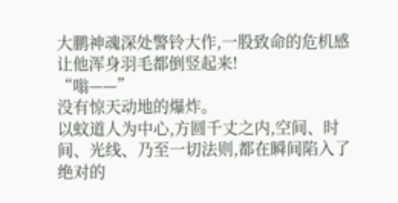大鹏神魂深处警铃大作,一股致命的危机感让他浑身羽毛都倒竖起来!
“嗡——”
没有惊天动地的爆炸。
以蚊道人为中心,方圆千丈之内,空间、时间、光线、乃至一切法则,都在瞬间陷入了绝对的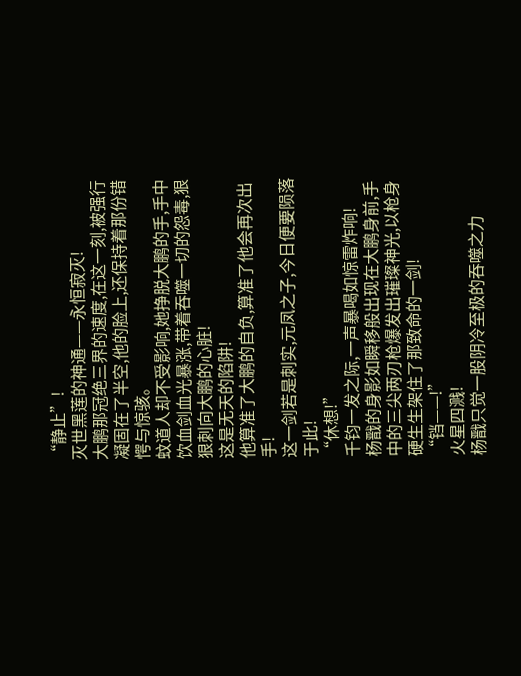“静止”!
灭世黑莲的神通——永恒寂灭!
大鹏那冠绝三界的速度,在这一刻,被强行凝固在了半空,他的脸上,还保持着那份错愕与惊骇。
蚊道人却不受影响,她挣脱大鹏的手,手中饮血剑血光暴涨,带着吞噬一切的怨毒,狠狠刺向大鹏的心脏!
这是无天的陷阱!
他算准了大鹏的自负,算准了他会再次出手!
这一剑若是刺实,元凤之子,今日便要陨落于此!
“休想!”
千钧一发之际,一声暴喝如惊雷炸响!
杨戬的身影如瞬移般出现在大鹏身前,手中的三尖两刃枪爆发出璀璨神光,以枪身硬生生架住了那致命的一剑!
“铛——!”
火星四溅!
杨戬只觉一股阴冷至极的吞噬之力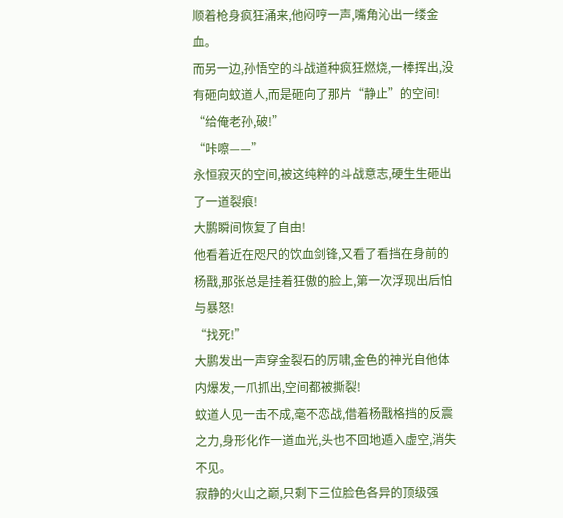顺着枪身疯狂涌来,他闷哼一声,嘴角沁出一缕金血。
而另一边,孙悟空的斗战道种疯狂燃烧,一棒挥出,没有砸向蚊道人,而是砸向了那片“静止”的空间!
“给俺老孙,破!”
“咔嚓——”
永恒寂灭的空间,被这纯粹的斗战意志,硬生生砸出了一道裂痕!
大鹏瞬间恢复了自由!
他看着近在咫尺的饮血剑锋,又看了看挡在身前的杨戬,那张总是挂着狂傲的脸上,第一次浮现出后怕与暴怒!
“找死!”
大鹏发出一声穿金裂石的厉啸,金色的神光自他体内爆发,一爪抓出,空间都被撕裂!
蚊道人见一击不成,毫不恋战,借着杨戬格挡的反震之力,身形化作一道血光,头也不回地遁入虚空,消失不见。
寂静的火山之巅,只剩下三位脸色各异的顶级强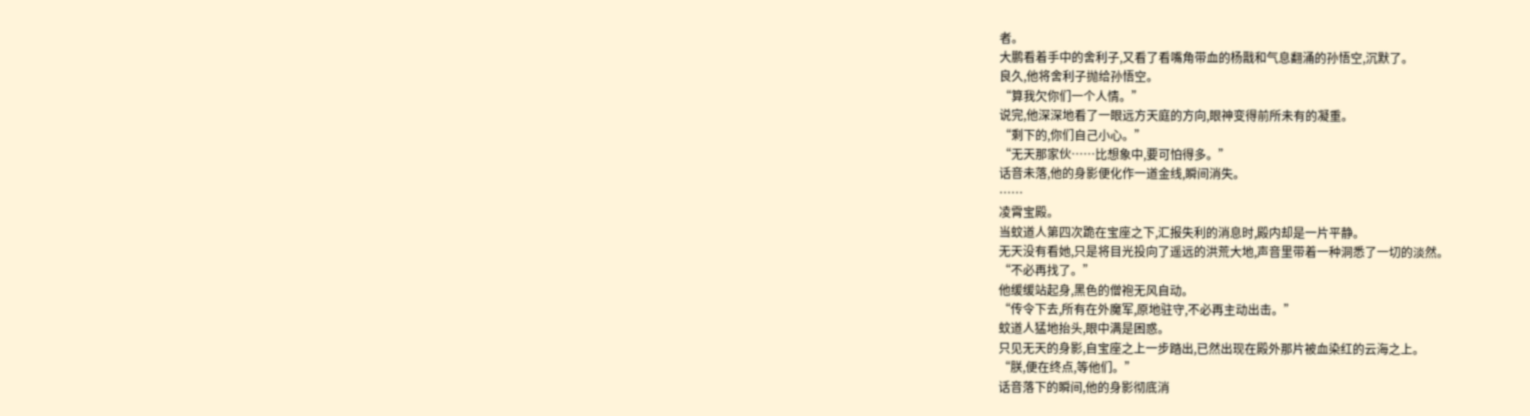者。
大鹏看着手中的舍利子,又看了看嘴角带血的杨戬和气息翻涌的孙悟空,沉默了。
良久,他将舍利子抛给孙悟空。
“算我欠你们一个人情。”
说完,他深深地看了一眼远方天庭的方向,眼神变得前所未有的凝重。
“剩下的,你们自己小心。”
“无天那家伙……比想象中,要可怕得多。”
话音未落,他的身影便化作一道金线,瞬间消失。
……
凌霄宝殿。
当蚊道人第四次跪在宝座之下,汇报失利的消息时,殿内却是一片平静。
无天没有看她,只是将目光投向了遥远的洪荒大地,声音里带着一种洞悉了一切的淡然。
“不必再找了。”
他缓缓站起身,黑色的僧袍无风自动。
“传令下去,所有在外魔军,原地驻守,不必再主动出击。”
蚊道人猛地抬头,眼中满是困惑。
只见无天的身影,自宝座之上一步踏出,已然出现在殿外那片被血染红的云海之上。
“朕,便在终点,等他们。”
话音落下的瞬间,他的身影彻底消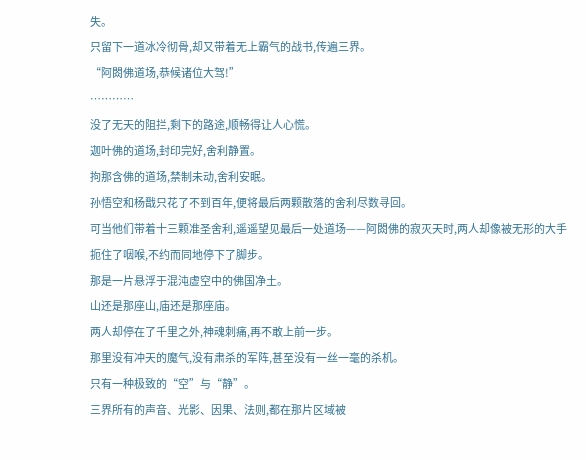失。
只留下一道冰冷彻骨,却又带着无上霸气的战书,传遍三界。
“阿閦佛道场,恭候诸位大驾!”
…………
没了无天的阻拦,剩下的路途,顺畅得让人心慌。
迦叶佛的道场,封印完好,舍利静置。
拘那含佛的道场,禁制未动,舍利安眠。
孙悟空和杨戬只花了不到百年,便将最后两颗散落的舍利尽数寻回。
可当他们带着十三颗准圣舍利,遥遥望见最后一处道场——阿閦佛的寂灭天时,两人却像被无形的大手扼住了咽喉,不约而同地停下了脚步。
那是一片悬浮于混沌虚空中的佛国净土。
山还是那座山,庙还是那座庙。
两人却停在了千里之外,神魂刺痛,再不敢上前一步。
那里没有冲天的魔气,没有肃杀的军阵,甚至没有一丝一毫的杀机。
只有一种极致的“空”与“静”。
三界所有的声音、光影、因果、法则,都在那片区域被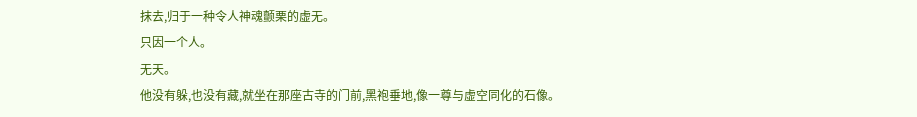抹去,归于一种令人神魂颤栗的虚无。
只因一个人。
无天。
他没有躲,也没有藏,就坐在那座古寺的门前,黑袍垂地,像一尊与虚空同化的石像。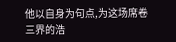他以自身为句点,为这场席卷三界的浩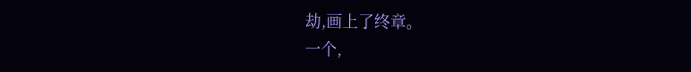劫,画上了终章。
一个,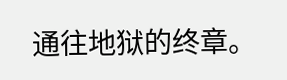通往地狱的终章。